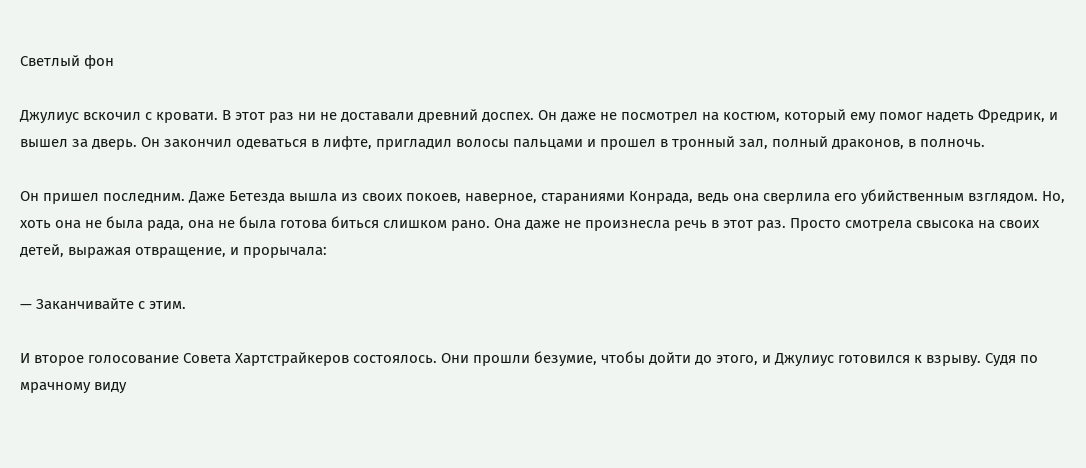Светлый фон

Джулиус вскочил с кровати. В этот раз ни не доставали древний доспех. Он даже не посмотрел на костюм, который ему помог надеть Фредрик, и вышел за дверь. Он закончил одеваться в лифте, пригладил волосы пальцами и прошел в тронный зал, полный драконов, в полночь.

Он пришел последним. Даже Бетезда вышла из своих покоев, наверное, стараниями Конрада, ведь она сверлила его убийственным взглядом. Но, хоть она не была рада, она не была готова биться слишком рано. Она даже не произнесла речь в этот раз. Просто смотрела свысока на своих детей, выражая отвращение, и прорычала:

— Заканчивайте с этим.

И второе голосование Совета Хартстрайкеров состоялось. Они прошли безумие, чтобы дойти до этого, и Джулиус готовился к взрыву. Судя по мрачному виду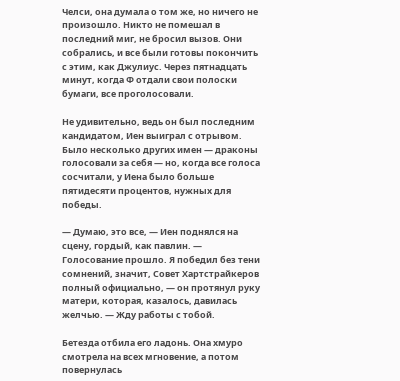Челси, она думала о том же, но ничего не произошло. Никто не помешал в последний миг, не бросил вызов. Они собрались, и все были готовы покончить с этим, как Джулиус. Через пятнадцать минут, когда Ф отдали свои полоски бумаги, все проголосовали.

Не удивительно, ведь он был последним кандидатом, Иен выиграл с отрывом. Было несколько других имен — драконы голосовали за себя — но, когда все голоса сосчитали, у Иена было больше пятидесяти процентов, нужных для победы.

— Думаю, это все, — Иен поднялся на сцену, гордый, как павлин. — Голосование прошло. Я победил без тени сомнений, значит, Совет Хартстрайкеров полный официально, — он протянул руку матери, которая, казалось, давилась желчью. — Жду работы с тобой.

Бетезда отбила его ладонь. Она хмуро смотрела на всех мгновение, а потом повернулась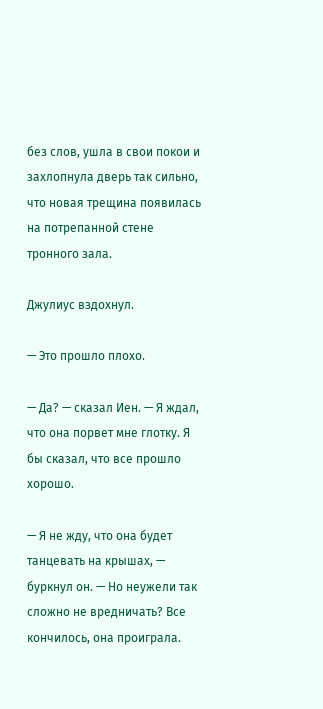без слов, ушла в свои покои и захлопнула дверь так сильно, что новая трещина появилась на потрепанной стене тронного зала.

Джулиус вздохнул.

— Это прошло плохо.

— Да? — сказал Иен. — Я ждал, что она порвет мне глотку. Я бы сказал, что все прошло хорошо.

— Я не жду, что она будет танцевать на крышах, — буркнул он. — Но неужели так сложно не вредничать? Все кончилось, она проиграла.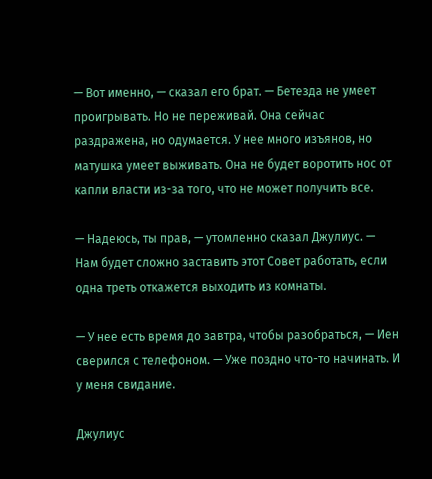— Вот именно, — сказал его брат. — Бетезда не умеет проигрывать. Но не переживай. Она сейчас раздражена, но одумается. У нее много изъянов, но матушка умеет выживать. Она не будет воротить нос от капли власти из-за того, что не может получить все.

— Надеюсь, ты прав, — утомленно сказал Джулиус. — Нам будет сложно заставить этот Совет работать, если одна треть откажется выходить из комнаты.

— У нее есть время до завтра, чтобы разобраться, — Иен сверился с телефоном. — Уже поздно что-то начинать. И у меня свидание.

Джулиус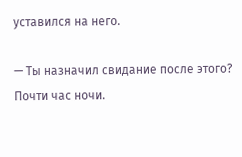уставился на него.

— Ты назначил свидание после этого? Почти час ночи.